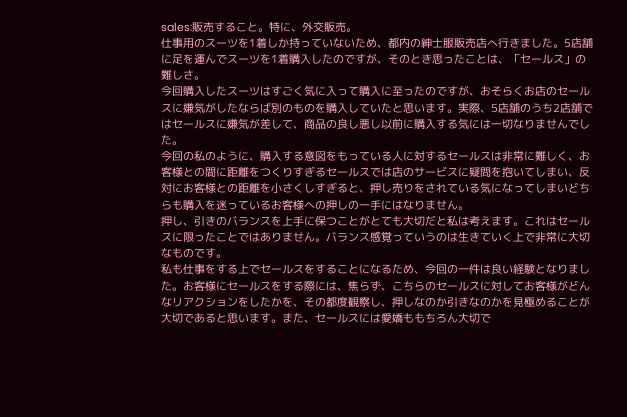sales:販売すること。特に、外交販売。
仕事用のスーツを1着しか持っていないため、都内の紳士服販売店へ行きました。5店舗に足を運んでスーツを1着購入したのですが、そのとき思ったことは、「セールス」の難しさ。
今回購入したスーツはすごく気に入って購入に至ったのですが、おそらくお店のセールスに嫌気がしたならば別のものを購入していたと思います。実際、5店舗のうち2店舗ではセールスに嫌気が差して、商品の良し悪し以前に購入する気には一切なりませんでした。
今回の私のように、購入する意図をもっている人に対するセールスは非常に難しく、お客様との間に距離をつくりすぎるセールスでは店のサービスに疑問を抱いてしまい、反対にお客様との距離を小さくしすぎると、押し売りをされている気になってしまいどちらも購入を迷っているお客様への押しの一手にはなりません。
押し、引きのバランスを上手に保つことがとても大切だと私は考えます。これはセールスに限ったことではありません。バランス感覚っていうのは生きていく上で非常に大切なものです。
私も仕事をする上でセールスをすることになるため、今回の一件は良い経験となりました。お客様にセールスをする際には、焦らず、こちらのセールスに対してお客様がどんなリアクションをしたかを、その都度観察し、押しなのか引きなのかを見極めることが大切であると思います。また、セールスには愛嬌ももちろん大切で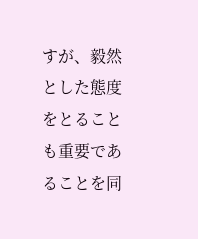すが、毅然とした態度をとることも重要であることを同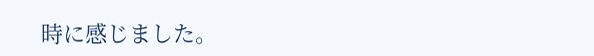時に感じました。